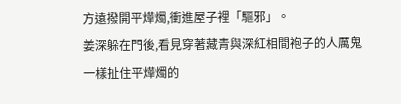方遠撥開平燁燭,衝進屋子裡「驅邪」。
姜深躲在門後,看見穿著藏青與深紅相間袍子的人厲鬼一樣扯住平燁燭的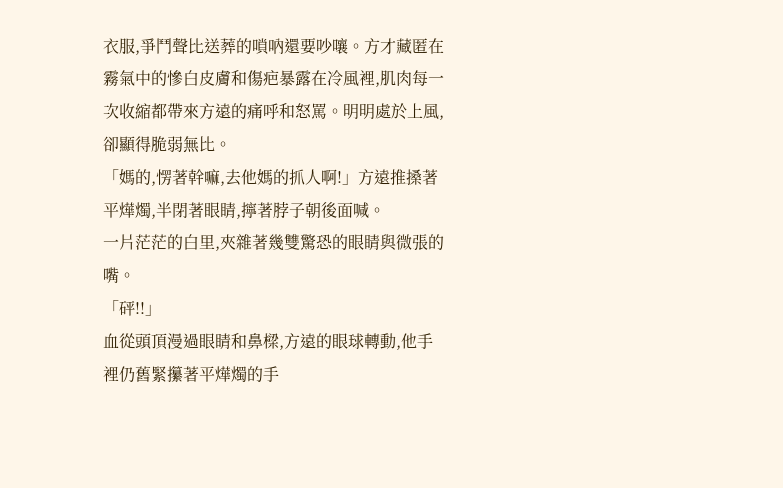衣服,爭鬥聲比送葬的嗩吶還要吵嚷。方才藏匿在霧氣中的慘白皮膚和傷疤暴露在冷風裡,肌肉每一次收縮都帶來方遠的痛呼和怒罵。明明處於上風,卻顯得脆弱無比。
「媽的,愣著幹嘛,去他媽的抓人啊!」方遠推搡著平燁燭,半閉著眼睛,擰著脖子朝後面喊。
一片茫茫的白里,夾雜著幾雙驚恐的眼睛與微張的嘴。
「砰!!」
血從頭頂漫過眼睛和鼻樑,方遠的眼球轉動,他手裡仍舊緊攥著平燁燭的手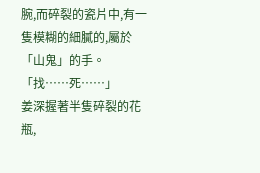腕,而碎裂的瓷片中,有一隻模糊的細膩的,屬於「山鬼」的手。
「找……死……」
姜深握著半隻碎裂的花瓶,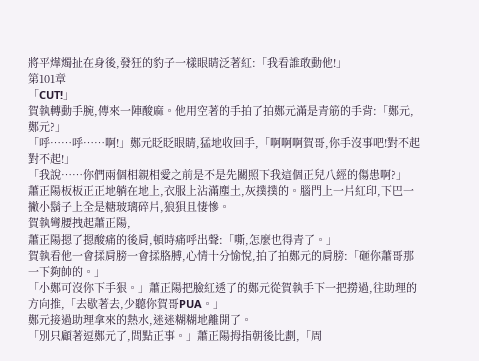將平燁燭扯在身後,發狂的豹子一樣眼睛泛著紅:「我看誰敢動他!」
第101章
「CUT!」
賀執轉動手腕,傳來一陣酸麻。他用空著的手拍了拍鄭元滿是青筋的手背:「鄭元,鄭元?」
「呼……呼……啊!」鄭元眨眨眼睛,猛地收回手,「啊啊啊賀哥,你手沒事吧!對不起對不起!」
「我說……你們兩個相親相愛之前是不是先關照下我這個正兒八經的傷患啊?」
蕭正陽板板正正地躺在地上,衣服上沾滿塵土,灰撲撲的。腦門上一片紅印,下巴一撇小鬍子上全是糖玻璃碎片,狼狽且悽慘。
賀執彎腰拽起蕭正陽,
蕭正陽摁了摁酸痛的後肩,頓時痛呼出聲:「嘶,怎麼也得青了。」
賀執看他一會揉肩膀一會揉胳膊,心情十分愉悅,拍了拍鄭元的肩膀:「砸你蕭哥那一下夠帥的。」
「小鄭可沒你下手狠。」蕭正陽把臉紅透了的鄭元從賀執手下一把撈過,往助理的方向推,「去歇著去,少聽你賀哥PUA。」
鄭元接過助理拿來的熱水,迷迷糊糊地離開了。
「別只顧著逗鄭元了,問點正事。」蕭正陽拇指朝後比劃,「周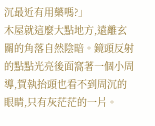沉最近有用藥嗎?」
木屋就這麼大點地方,遠離玄關的角落自然陰暗。鏡頭反射的點點光亮後面窩著一個小周導,賀執抬頭也看不到周沉的眼睛,只有灰茫茫的一片。